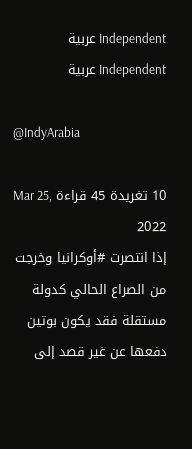Independent عربية
Independent عربية

@IndyArabia

10 تغريدة 45 قراءة Mar 25, 2022
إذا انتصرت #أوكرانيا وخرجت من الصراع الحالي كدولة مستقلة فقد يكون بوتين دفعها عن غير قصد إلى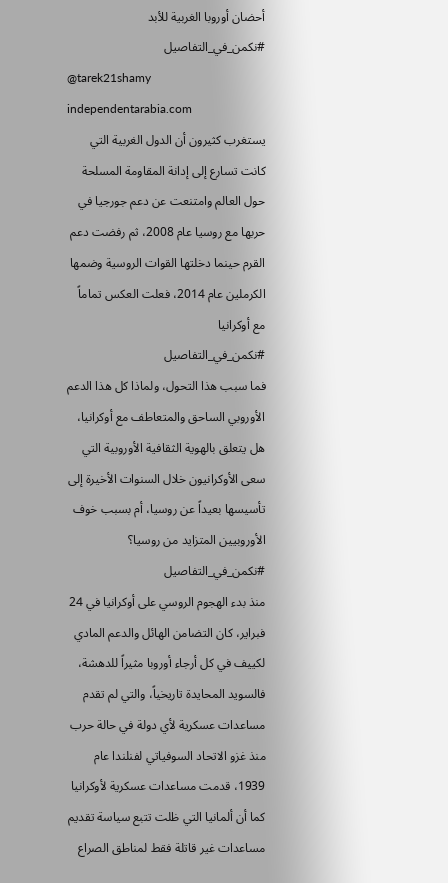أحضان أوروبا الغربية للأبد
#نكمن_في_التفاصيل
@tarek21shamy
independentarabia.com
يستغرب كثيرون أن الدول الغربية التي كانت تسارع إلى إدانة المقاومة المسلحة حول العالم وامتنعت عن دعم جورجيا في حربها مع روسيا عام 2008، ثم رفضت دعم القرم حينما دخلتها القوات الروسية وضمها الكرملين عام 2014، فعلت العكس تماماً مع أوكرانيا
#نكمن_في_التفاصيل
فما سبب هذا التحول، ولماذا كل هذا الدعم الأوروبي الساحق والمتعاطف مع أوكرانيا، هل يتعلق بالهوية الثقافية الأوروبية التي سعى الأوكرانيون خلال السنوات الأخيرة إلى تأسيسها بعيداً عن روسيا، أم بسبب خوف الأوروبيين المتزايد من روسيا؟
#نكمن_في_التفاصيل
منذ بدء الهجوم الروسي على أوكرانيا في 24 فبراير، كان التضامن الهائل والدعم المادي لكييف في كل أرجاء أوروبا مثيراً للدهشة، فالسويد المحايدة تاريخياً، والتي لم تقدم مساعدات عسكرية لأي دولة في حالة حرب منذ غزو الاتحاد السوفياتي لفنلندا عام 1939، قدمت مساعدات عسكرية لأوكرانيا
كما أن ألمانيا التي ظلت تتبع سياسة تقديم مساعدات غير قاتلة فقط لمناطق الصراع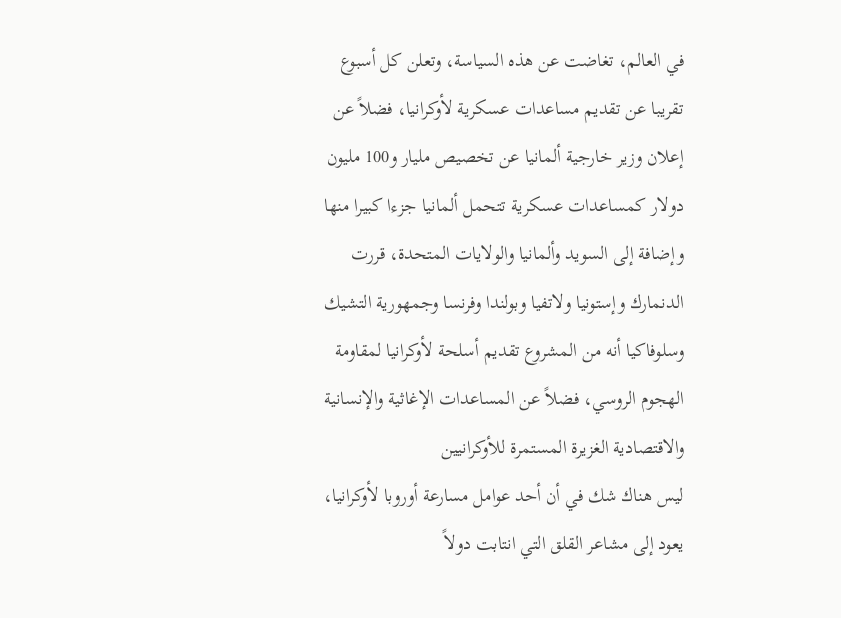في العالم، تغاضت عن هذه السياسة، وتعلن كل أسبوع تقريبا عن تقديم مساعدات عسكرية لأوكرانيا، فضلاً عن إعلان وزير خارجية ألمانيا عن تخصيص مليار و100 مليون دولار كمساعدات عسكرية تتحمل ألمانيا جزءا كبيرا منها
وإضافة إلى السويد وألمانيا والولايات المتحدة، قررت الدنمارك وإستونيا ولاتفيا وبولندا وفرنسا وجمهورية التشيك وسلوفاكيا أنه من المشروع تقديم أسلحة لأوكرانيا لمقاومة الهجوم الروسي، فضلاً عن المساعدات الإغاثية والإنسانية والاقتصادية الغزيرة المستمرة للأوكرانيين
ليس هناك شك في أن أحد عوامل مسارعة أوروبا لأوكرانيا، يعود إلى مشاعر القلق التي انتابت دولاً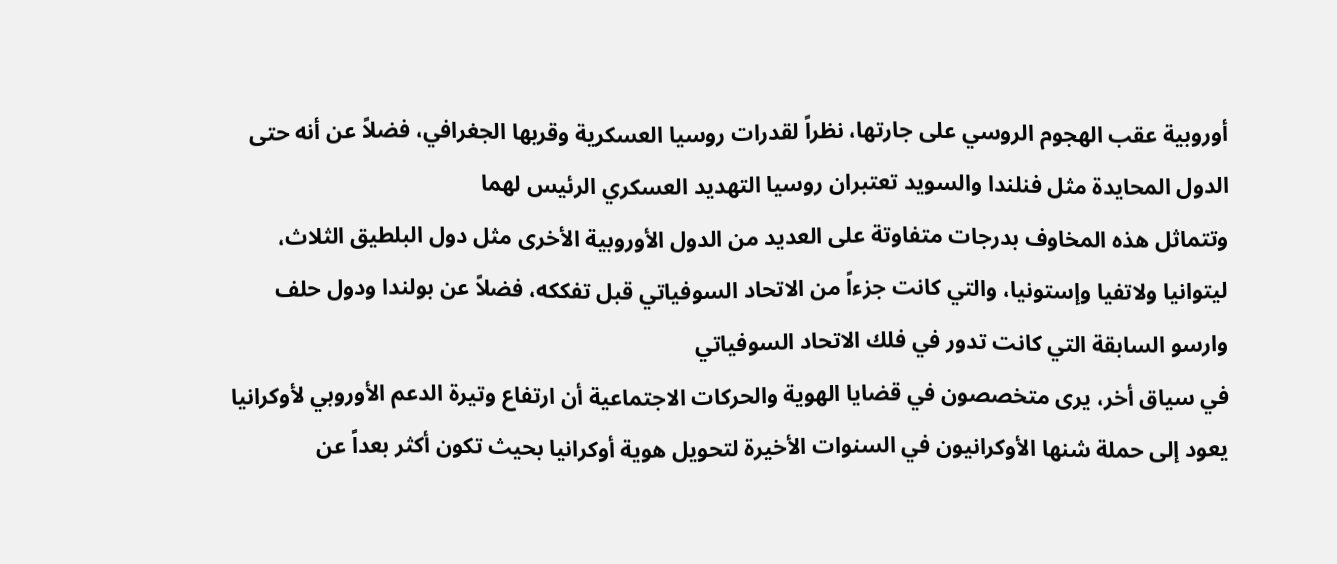أوروبية عقب الهجوم الروسي على جارتها، نظراً لقدرات روسيا العسكرية وقربها الجغرافي، فضلاً عن أنه حتى الدول المحايدة مثل فنلندا والسويد تعتبران روسيا التهديد العسكري الرئيس لهما
وتتماثل هذه المخاوف بدرجات متفاوتة على العديد من الدول الأوروبية الأخرى مثل دول البلطيق الثلاث، ليتوانيا ولاتفيا وإستونيا، والتي كانت جزءاً من الاتحاد السوفياتي قبل تفككه، فضلاً عن بولندا ودول حلف وارسو السابقة التي كانت تدور في فلك الاتحاد السوفياتي
في سياق أخر، يرى متخصصون في قضايا الهوية والحركات الاجتماعية أن ارتفاع وتيرة الدعم الأوروبي لأوكرانيا يعود إلى حملة شنها الأوكرانيون في السنوات الأخيرة لتحويل هوية أوكرانيا بحيث تكون أكثر بعداً عن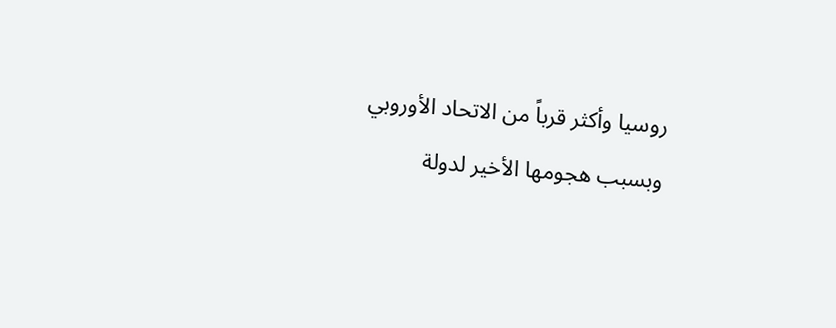روسيا وأكثر قرباً من الاتحاد الأوروبي
وبسبب هجومها الأخير لدولة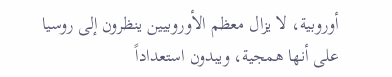أوروبية، لا يزال معظم الأوروبيين ينظرون إلى روسيا على أنها همجية، ويبدون استعداداً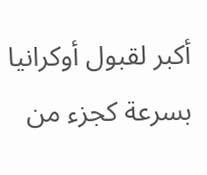أكبر لقبول أوكرانيا بسرعة كجزء من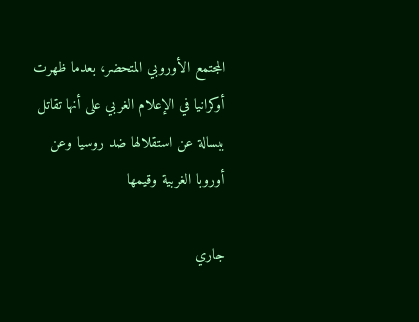المجتمع الأوروبي المتحضر، بعدما ظهرت أوكرانيا في الإعلام الغربي على أنها تقاتل ببسالة عن استقلالها ضد روسيا وعن أوروبا الغربية وقيمها

جاري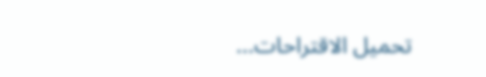تحميل الاقتراحات...